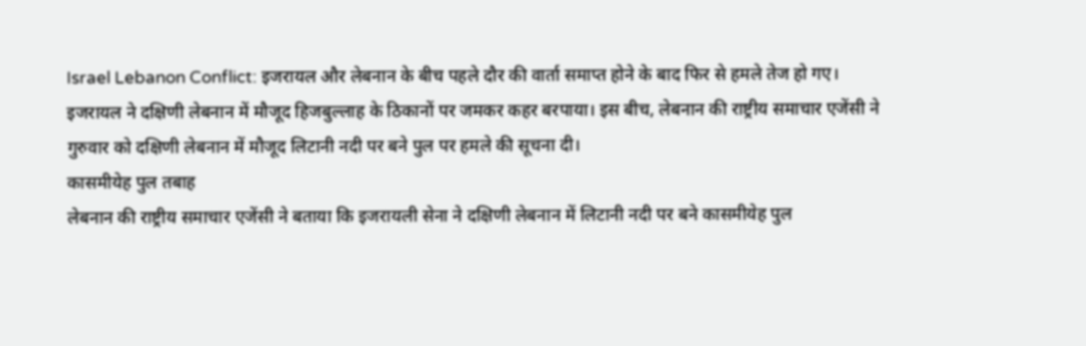Israel Lebanon Conflict: इजरायल और लेबनान के बीच पहले दौर की वार्ता समाप्त होने के बाद फिर से हमले तेज हो गए। इजरायल ने दक्षिणी लेबनान में मौजूद हिजबुल्लाह के ठिकानों पर जमकर कहर बरपाया। इस बीच, लेबनान की राष्ट्रीय समाचार एजेंसी ने गुरुवार को दक्षिणी लेबनान में मौजूद लिटानी नदी पर बने पुल पर हमले की सूचना दी।
कासमीयेह पुल तबाह
लेबनान की राष्ट्रीय समाचार एजेंसी ने बताया कि इजरायली सेना ने दक्षिणी लेबनान में लिटानी नदी पर बने कासमीयेह पुल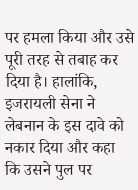पर हमला किया और उसे पूरी तरह से तबाह कर दिया है। हालांकि, इजरायली सेना ने लेबनान के इस दावे को नकार दिया और कहा कि उसने पुल पर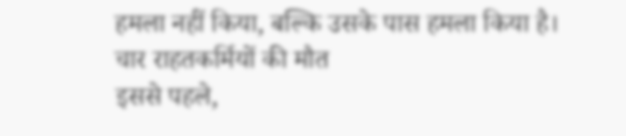हमला नहीं किया, बल्कि उसके पास हमला किया है।
चार राहतकर्मियों की मौत
इससे पहले,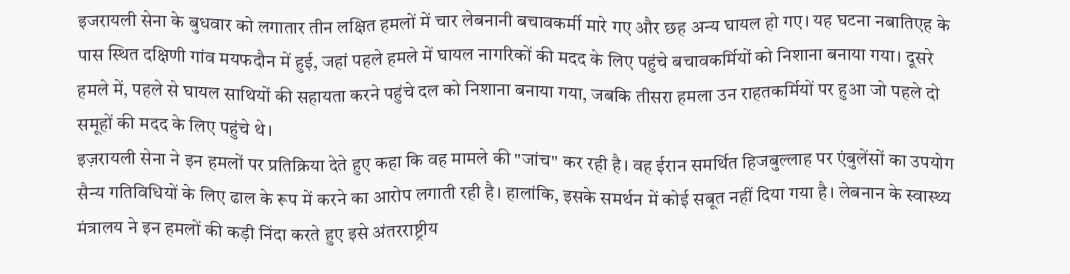इजरायली सेना के बुधवार को लगातार तीन लक्षित हमलों में चार लेबनानी बचावकर्मी मारे गए और छह अन्य घायल हो गए। यह घटना नबातिएह के पास स्थित दक्षिणी गांव मयफदौन में हुई, जहां पहले हमले में घायल नागरिकों की मदद के लिए पहुंचे बचावकर्मियों को निशाना बनाया गया। दूसरे हमले में, पहले से घायल साथियों की सहायता करने पहुंचे दल को निशाना बनाया गया, जबकि तीसरा हमला उन राहतकर्मियों पर हुआ जो पहले दो समूहों की मदद के लिए पहुंचे थे।
इज़रायली सेना ने इन हमलों पर प्रतिक्रिया देते हुए कहा कि वह मामले की "जांच" कर रही है। वह ईरान समर्थित हिजबुल्लाह पर एंबुलेंसों का उपयोग सैन्य गतिविधियों के लिए ढाल के रूप में करने का आरोप लगाती रही है। हालांकि, इसके समर्थन में कोई सबूत नहीं दिया गया है। लेबनान के स्वास्थ्य मंत्रालय ने इन हमलों की कड़ी निंदा करते हुए इसे अंतरराष्ट्रीय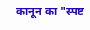कानून का "स्पष्ट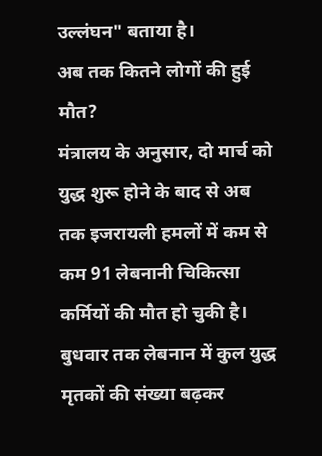उल्लंघन" बताया है।
अब तक कितने लोगों की हुई मौत?
मंत्रालय के अनुसार, दो मार्च को युद्ध शुरू होने के बाद से अब तक इजरायली हमलों में कम से कम 91 लेबनानी चिकित्सा कर्मियों की मौत हो चुकी है। बुधवार तक लेबनान में कुल युद्ध मृतकों की संख्या बढ़कर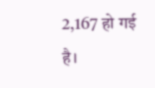2,167 हो गई है।